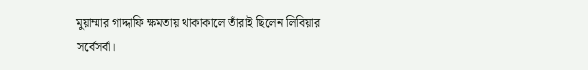মুয়াম্মার গাদ্দাফি ক্ষমতায় থাকাকালে তাঁরাই ছিলেন লিবিয়ার সর্বেসর্বা।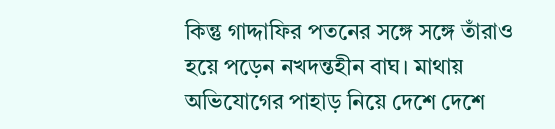কিন্তু গাদ্দাফির পতনের সঙ্গে সঙ্গে তাঁরাও হয়ে পড়েন নখদন্তহীন বাঘ। মাথায় অভিযোগের পাহাড় নিয়ে দেশে দেশে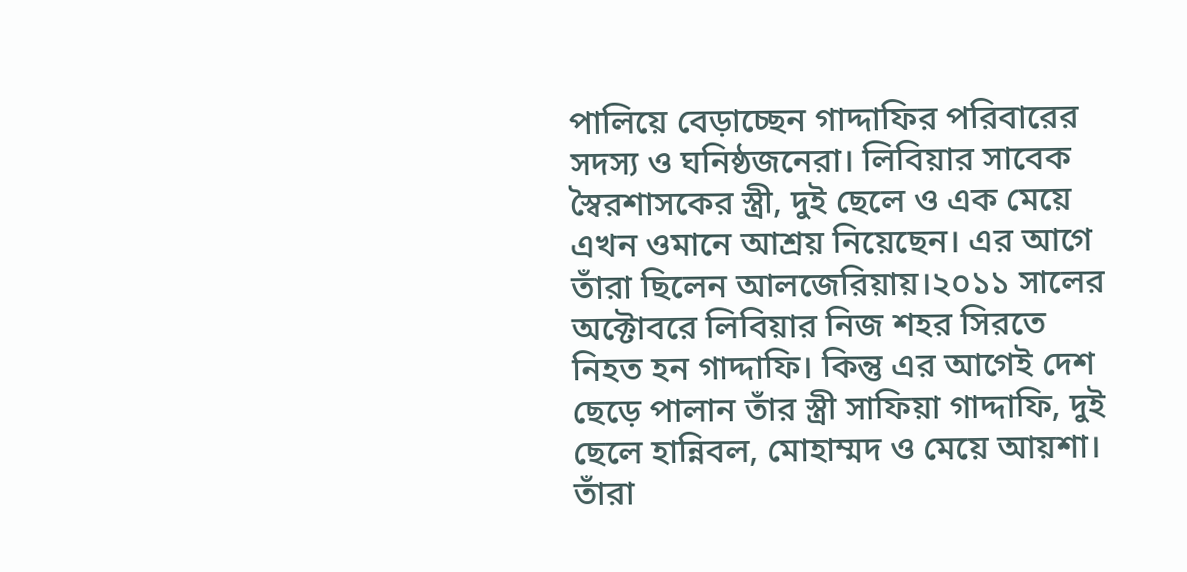পালিয়ে বেড়াচ্ছেন গাদ্দাফির পরিবারের সদস্য ও ঘনিষ্ঠজনেরা। লিবিয়ার সাবেক স্বৈরশাসকের স্ত্রী, দুই ছেলে ও এক মেয়ে এখন ওমানে আশ্রয় নিয়েছেন। এর আগে তাঁরা ছিলেন আলজেরিয়ায়।২০১১ সালের অক্টোবরে লিবিয়ার নিজ শহর সিরতে নিহত হন গাদ্দাফি। কিন্তু এর আগেই দেশ ছেড়ে পালান তাঁর স্ত্রী সাফিয়া গাদ্দাফি, দুই ছেলে হান্নিবল, মোহাম্মদ ও মেয়ে আয়শা। তাঁরা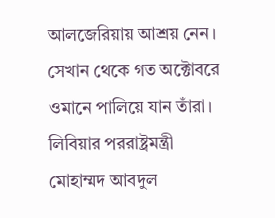আলজেরিয়ায় আশ্রয় নেন। সেখান থেকে গত অক্টোবরে ওমানে পালিয়ে যান তাঁরা। লিবিয়ার পররাষ্ট্রমন্ত্রী মোহাম্মদ আবদুল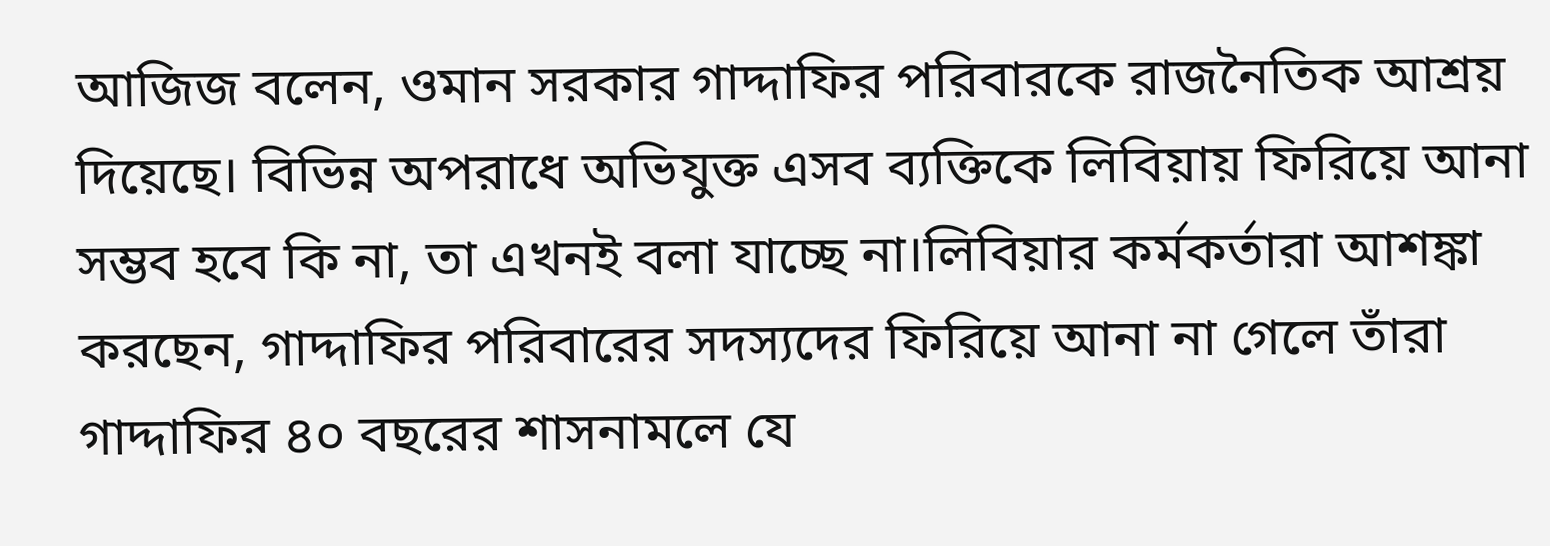আজিজ বলেন, ওমান সরকার গাদ্দাফির পরিবারকে রাজনৈতিক আশ্রয় দিয়েছে। বিভিন্ন অপরাধে অভিযুক্ত এসব ব্যক্তিকে লিবিয়ায় ফিরিয়ে আনা সম্ভব হবে কি না, তা এখনই বলা যাচ্ছে না।লিবিয়ার কর্মকর্তারা আশঙ্কা করছেন, গাদ্দাফির পরিবারের সদস্যদের ফিরিয়ে আনা না গেলে তাঁরা গাদ্দাফির ৪০ বছরের শাসনামলে যে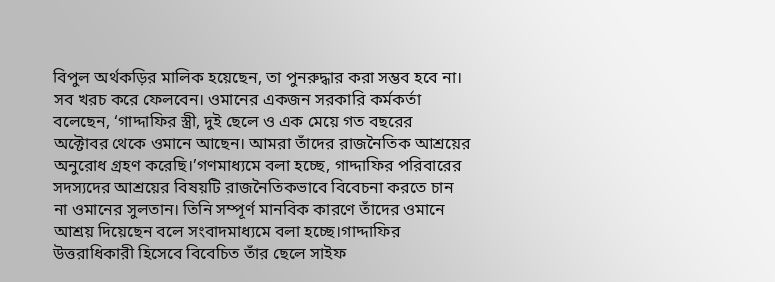বিপুল অর্থকড়ির মালিক হয়েছেন, তা পুনরুদ্ধার করা সম্ভব হবে না। সব খরচ করে ফেলবেন। ওমানের একজন সরকারি কর্মকর্তা বলেছেন, ‘গাদ্দাফির স্ত্রী, দুই ছেলে ও এক মেয়ে গত বছরের অক্টোবর থেকে ওমানে আছেন। আমরা তাঁদের রাজনৈতিক আশ্রয়ের অনুরোধ গ্রহণ করেছি।’গণমাধ্যমে বলা হচ্ছে, গাদ্দাফির পরিবারের সদস্যদের আশ্রয়ের বিষয়টি রাজনৈতিকভাবে বিবেচনা করতে চান না ওমানের সুলতান। তিনি সম্পূর্ণ মানবিক কারণে তাঁদের ওমানে আশ্রয় দিয়েছেন বলে সংবাদমাধ্যমে বলা হচ্ছে।গাদ্দাফির উত্তরাধিকারী হিসেবে বিবেচিত তাঁর ছেলে সাইফ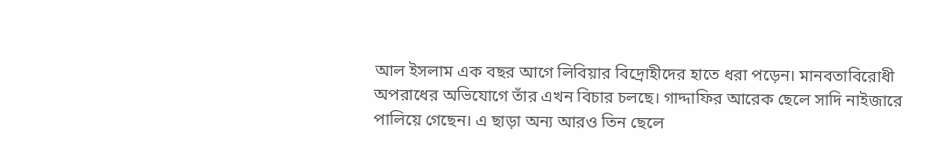আল ইসলাম এক বছর আগে লিবিয়ার বিদ্রোহীদের হাতে ধরা পড়েন। মানবতাবিরোধী অপরাধের অভিযোগে তাঁর এখন বিচার চলছে। গাদ্দাফির আরেক ছেলে সাদি নাইজারে পালিয়ে গেছেন। এ ছাড়া অন্য আরও তিন ছেলে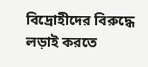বিদ্রোহীদের বিরুদ্ধে লড়াই করতে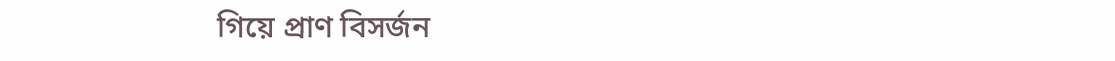গিয়ে প্রাণ বিসর্জন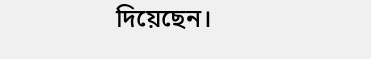দিয়েছেন।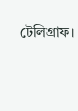টেলিগ্রাফ।